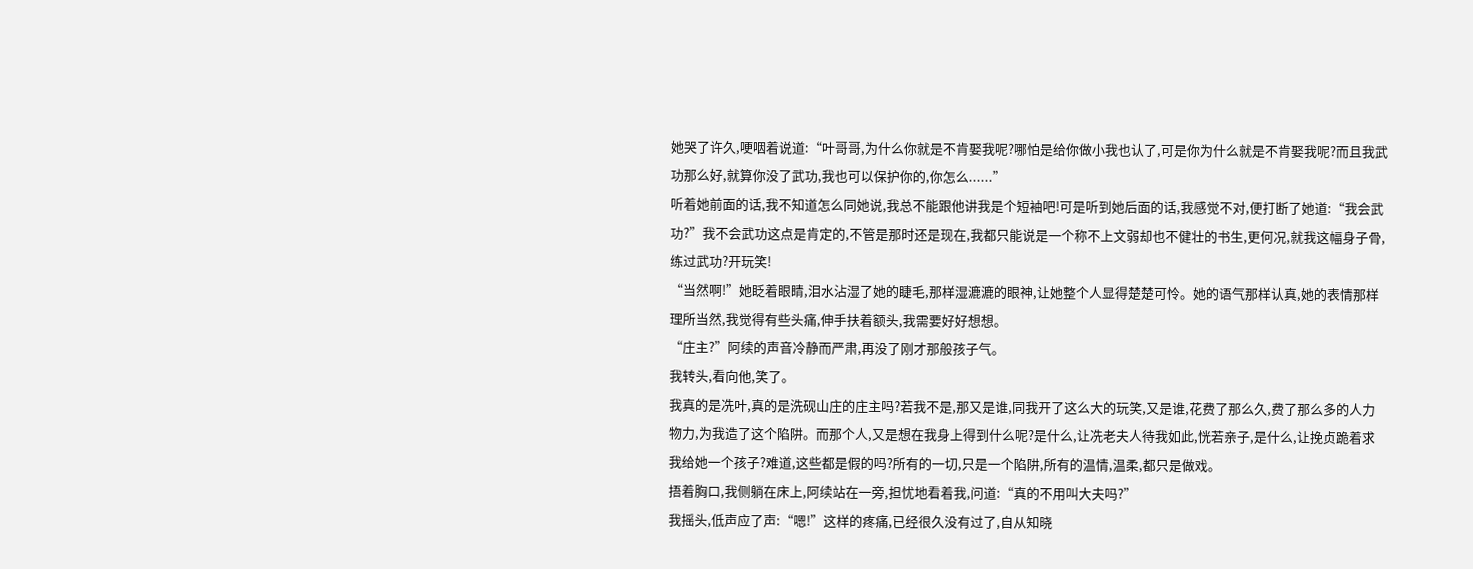她哭了许久,哽咽着说道:“叶哥哥,为什么你就是不肯娶我呢?哪怕是给你做小我也认了,可是你为什么就是不肯娶我呢?而且我武功那么好,就算你没了武功,我也可以保护你的,你怎么......”
听着她前面的话,我不知道怎么同她说,我总不能跟他讲我是个短袖吧!可是听到她后面的话,我感觉不对,便打断了她道:“我会武功?”我不会武功这点是肯定的,不管是那时还是现在,我都只能说是一个称不上文弱却也不健壮的书生,更何况,就我这幅身子骨,练过武功?开玩笑!
“当然啊!”她眨着眼睛,泪水沾湿了她的睫毛,那样湿漉漉的眼神,让她整个人显得楚楚可怜。她的语气那样认真,她的表情那样理所当然,我觉得有些头痛,伸手扶着额头,我需要好好想想。
“庄主?”阿续的声音冷静而严肃,再没了刚才那般孩子气。
我转头,看向他,笑了。
我真的是冼叶,真的是洗砚山庄的庄主吗?若我不是,那又是谁,同我开了这么大的玩笑,又是谁,花费了那么久,费了那么多的人力物力,为我造了这个陷阱。而那个人,又是想在我身上得到什么呢?是什么,让冼老夫人待我如此,恍若亲子,是什么,让挽贞跪着求我给她一个孩子?难道,这些都是假的吗?所有的一切,只是一个陷阱,所有的温情,温柔,都只是做戏。
捂着胸口,我侧躺在床上,阿续站在一旁,担忧地看着我,问道:“真的不用叫大夫吗?”
我摇头,低声应了声:“嗯!”这样的疼痛,已经很久没有过了,自从知晓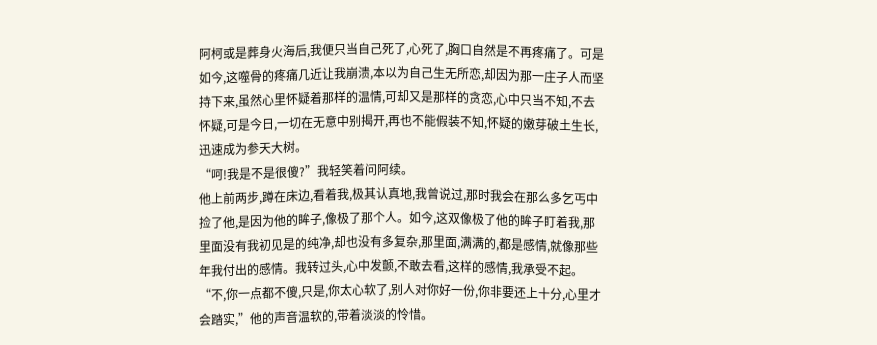阿柯或是葬身火海后,我便只当自己死了,心死了,胸口自然是不再疼痛了。可是如今,这噬骨的疼痛几近让我崩溃,本以为自己生无所恋,却因为那一庄子人而坚持下来,虽然心里怀疑着那样的温情,可却又是那样的贪恋,心中只当不知,不去怀疑,可是今日,一切在无意中别揭开,再也不能假装不知,怀疑的嫩芽破土生长,迅速成为参天大树。
“呵!我是不是很傻?”我轻笑着问阿续。
他上前两步,蹲在床边,看着我,极其认真地,我曾说过,那时我会在那么多乞丐中捡了他,是因为他的眸子,像极了那个人。如今,这双像极了他的眸子盯着我,那里面没有我初见是的纯净,却也没有多复杂,那里面,满满的,都是感情,就像那些年我付出的感情。我转过头,心中发颤,不敢去看,这样的感情,我承受不起。
“不,你一点都不傻,只是,你太心软了,别人对你好一份,你非要还上十分,心里才会踏实,”他的声音温软的,带着淡淡的怜惜。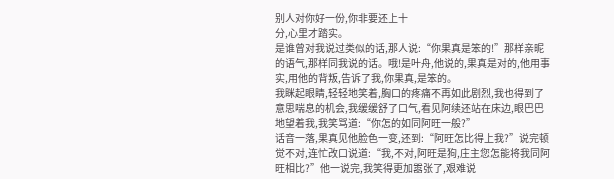别人对你好一份,你非要还上十
分,心里才踏实。
是谁曾对我说过类似的话,那人说:“你果真是笨的!”那样亲昵的语气,那样同我说的话。哦!是叶舟,他说的,果真是对的,他用事实,用他的背叛,告诉了我,你果真,是笨的。
我眯起眼睛,轻轻地笑着,胸口的疼痛不再如此剧烈,我也得到了意思喘息的机会,我缓缓舒了口气,看见阿续还站在床边,眼巴巴地望着我,我笑骂道:“你怎的如同阿旺一般?”
话音一落,果真见他脸色一变,还到:“阿旺怎比得上我?”说完顿觉不对,连忙改口说道:“我,不对,阿旺是狗,庄主您怎能将我同阿旺相比?”他一说完,我笑得更加嚣张了,艰难说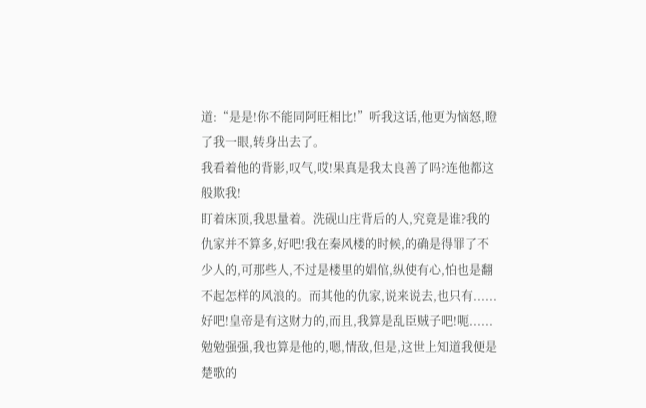道:“是是!你不能同阿旺相比!”听我这话,他更为恼怒,瞪了我一眼,转身出去了。
我看着他的背影,叹气,哎!果真是我太良善了吗?连他都这般欺我!
盯着床顶,我思量着。洗砚山庄背后的人,究竟是谁?我的仇家并不算多,好吧!我在秦风楼的时候,的确是得罪了不少人的,可那些人,不过是楼里的娼倌,纵使有心,怕也是翻不起怎样的风浪的。而其他的仇家,说来说去,也只有......好吧!皇帝是有这财力的,而且,我算是乱臣贼子吧!呃......勉勉强强,我也算是他的,嗯,情敌,但是,这世上知道我便是楚歌的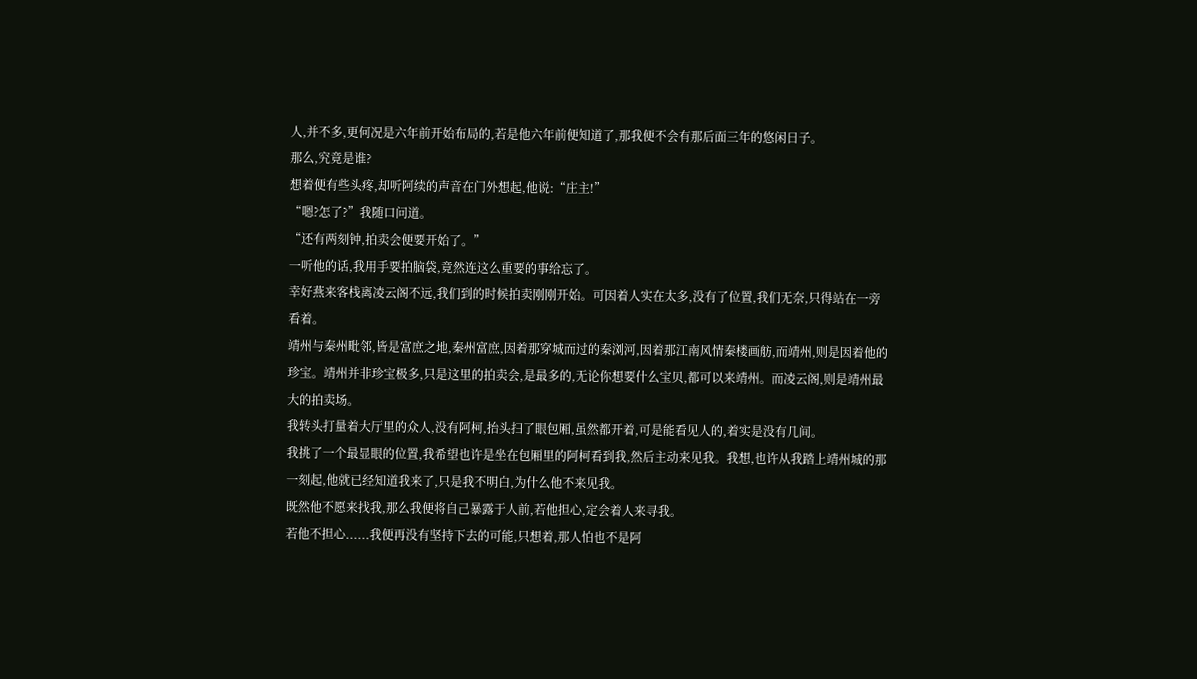人,并不多,更何况是六年前开始布局的,若是他六年前便知道了,那我便不会有那后面三年的悠闲日子。
那么,究竟是谁?
想着便有些头疼,却听阿续的声音在门外想起,他说:“庄主!”
“嗯?怎了?”我随口问道。
“还有两刻钟,拍卖会便要开始了。”
一听他的话,我用手要拍脑袋,竟然连这么重要的事给忘了。
幸好燕来客栈离凌云阁不远,我们到的时候拍卖刚刚开始。可因着人实在太多,没有了位置,我们无奈,只得站在一旁看着。
靖州与秦州毗邻,皆是富庶之地,秦州富庶,因着那穿城而过的秦浏河,因着那江南风情秦楼画舫,而靖州,则是因着他的珍宝。靖州并非珍宝极多,只是这里的拍卖会,是最多的,无论你想要什么宝贝,都可以来靖州。而凌云阁,则是靖州最大的拍卖场。
我转头打量着大厅里的众人,没有阿柯,抬头扫了眼包厢,虽然都开着,可是能看见人的,着实是没有几间。
我挑了一个最显眼的位置,我希望也许是坐在包厢里的阿柯看到我,然后主动来见我。我想,也许从我踏上靖州城的那一刻起,他就已经知道我来了,只是我不明白,为什么他不来见我。
既然他不愿来找我,那么我便将自己暴露于人前,若他担心,定会着人来寻我。
若他不担心......我便再没有坚持下去的可能,只想着,那人怕也不是阿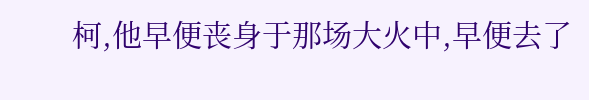柯,他早便丧身于那场大火中,早便去了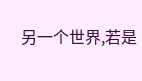另一个世界,若是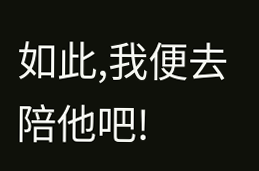如此,我便去陪他吧!